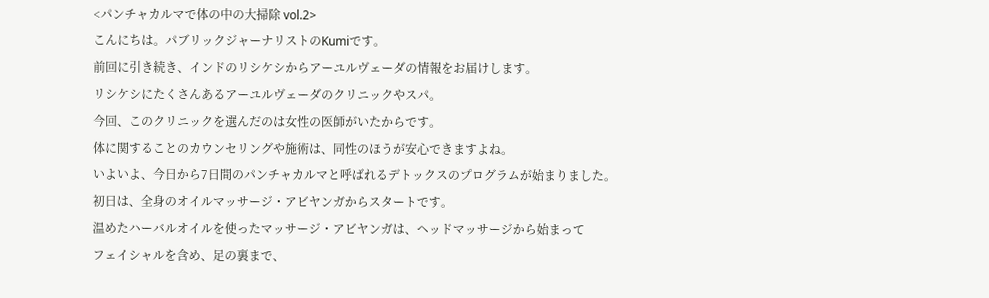<パンチャカルマで体の中の大掃除 vol.2>
こんにちは。パブリックジャーナリストのKumiです。
前回に引き続き、インドのリシケシからアーユルヴェーダの情報をお届けします。
リシケシにたくさんあるアーユルヴェーダのクリニックやスパ。
今回、このクリニックを選んだのは女性の医師がいたからです。
体に関することのカウンセリングや施術は、同性のほうが安心できますよね。
いよいよ、今日から7日間のパンチャカルマと呼ばれるデトックスのプログラムが始まりました。
初日は、全身のオイルマッサージ・アビヤンガからスタートです。
温めたハーバルオイルを使ったマッサージ・アビヤンガは、ヘッドマッサージから始まって
フェイシャルを含め、足の裏まで、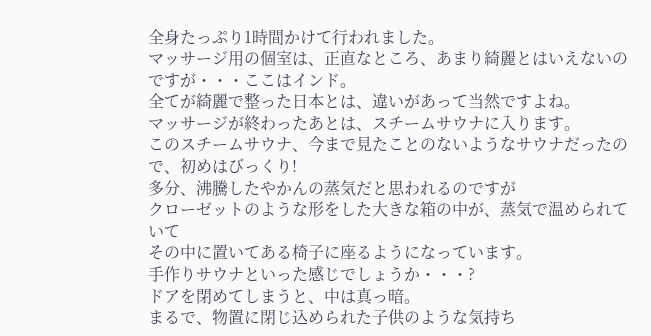全身たっぷり1時間かけて行われました。
マッサージ用の個室は、正直なところ、あまり綺麗とはいえないのですが・・・ここはインド。
全てが綺麗で整った日本とは、違いがあって当然ですよね。
マッサージが終わったあとは、スチームサウナに入ります。
このスチームサウナ、今まで見たことのないようなサウナだったので、初めはびっくり!
多分、沸騰したやかんの蒸気だと思われるのですが
クローゼットのような形をした大きな箱の中が、蒸気で温められていて
その中に置いてある椅子に座るようになっています。
手作りサウナといった感じでしょうか・・・?
ドアを閉めてしまうと、中は真っ暗。
まるで、物置に閉じ込められた子供のような気持ち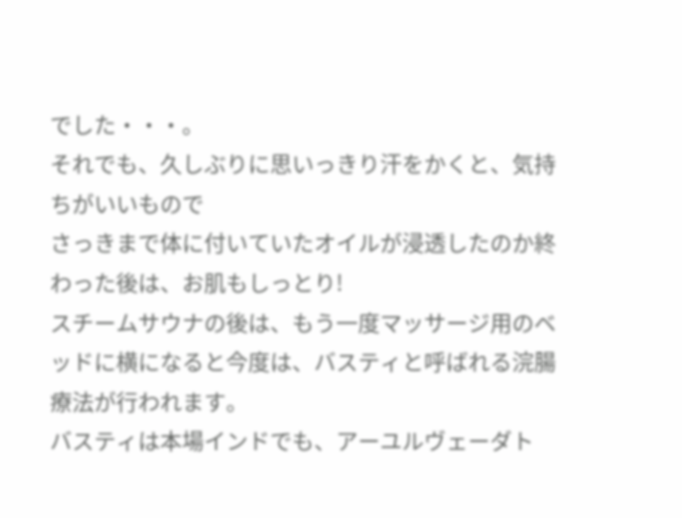でした・・・。
それでも、久しぶりに思いっきり汗をかくと、気持ちがいいもので
さっきまで体に付いていたオイルが浸透したのか終わった後は、お肌もしっとり!
スチームサウナの後は、もう一度マッサージ用のベッドに横になると今度は、バスティと呼ばれる浣腸療法が行われます。
バスティは本場インドでも、アーユルヴェーダト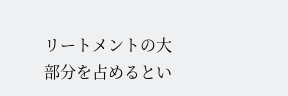リートメントの大部分を占めるとい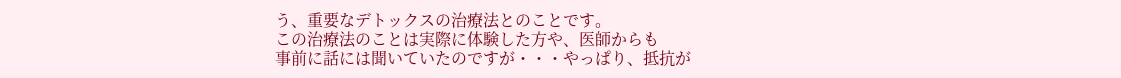う、重要なデトックスの治療法とのことです。
この治療法のことは実際に体験した方や、医師からも
事前に話には聞いていたのですが・・・やっぱり、抵抗が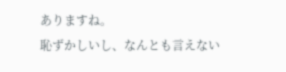ありますね。
恥ずかしいし、なんとも言えない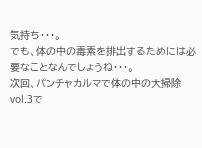気持ち・・・。
でも、体の中の毒素を排出するためには必要なことなんでしょうね・・・。
次回、パンチャカルマで体の中の大掃除vol.3で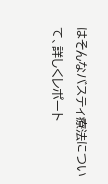はそんなバスティ療法について、詳しくレポート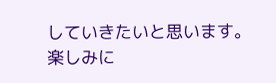していきたいと思います。楽しみに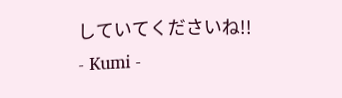していてくださいね!!
- Kumi -